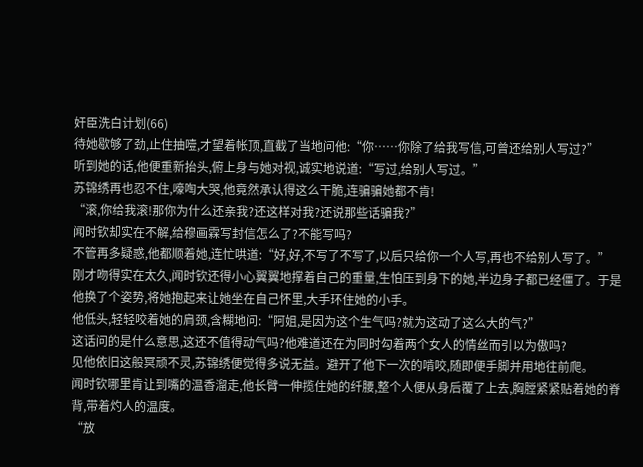奸臣洗白计划(66)
待她歇够了劲,止住抽噎,才望着帐顶,直截了当地问他:“你……你除了给我写信,可曾还给别人写过?”
听到她的话,他便重新抬头,俯上身与她对视,诚实地说道:“写过,给别人写过。”
苏锦绣再也忍不住,嚎啕大哭,他竟然承认得这么干脆,连骗骗她都不肯!
“滚,你给我滚!那你为什么还亲我?还这样对我?还说那些话骗我?”
闻时钦却实在不解,给穆画霖写封信怎么了?不能写吗?
不管再多疑惑,他都顺着她,连忙哄道:“好,好,不写了不写了,以后只给你一个人写,再也不给别人写了。”
刚才吻得实在太久,闻时钦还得小心翼翼地撑着自己的重量,生怕压到身下的她,半边身子都已经僵了。于是他换了个姿势,将她抱起来让她坐在自己怀里,大手环住她的小手。
他低头,轻轻咬着她的肩颈,含糊地问:“阿姐,是因为这个生气吗?就为这动了这么大的气?”
这话问的是什么意思,这还不值得动气吗?他难道还在为同时勾着两个女人的情丝而引以为傲吗?
见他依旧这般冥顽不灵,苏锦绣便觉得多说无益。避开了他下一次的啃咬,随即便手脚并用地往前爬。
闻时钦哪里肯让到嘴的温香溜走,他长臂一伸揽住她的纤腰,整个人便从身后覆了上去,胸膛紧紧贴着她的脊背,带着灼人的温度。
“放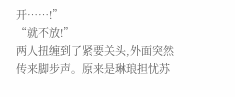开……!”
“就不放!”
两人扭缠到了紧要关头,外面突然传来脚步声。原来是琳琅担忧苏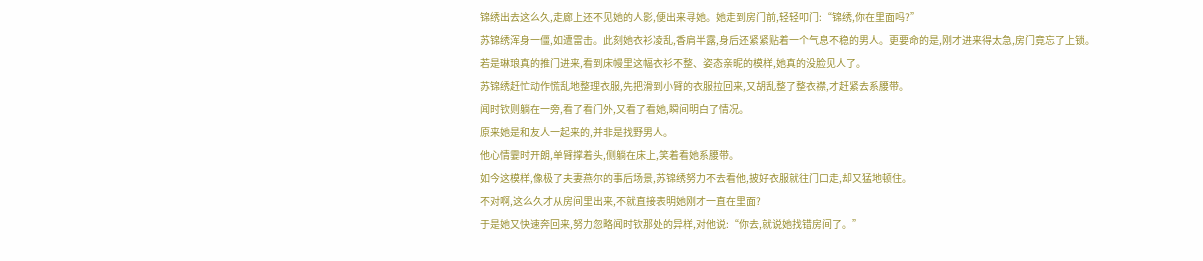锦绣出去这么久,走廊上还不见她的人影,便出来寻她。她走到房门前,轻轻叩门:“锦绣,你在里面吗?”
苏锦绣浑身一僵,如遭雷击。此刻她衣衫凌乱,香肩半露,身后还紧紧贴着一个气息不稳的男人。更要命的是,刚才进来得太急,房门竟忘了上锁。
若是琳琅真的推门进来,看到床幔里这幅衣衫不整、姿态亲昵的模样,她真的没脸见人了。
苏锦绣赶忙动作慌乱地整理衣服,先把滑到小臂的衣服拉回来,又胡乱整了整衣襟,才赶紧去系腰带。
闻时钦则躺在一旁,看了看门外,又看了看她,瞬间明白了情况。
原来她是和友人一起来的,并非是找野男人。
他心情霎时开朗,单臂撑着头,侧躺在床上,笑着看她系腰带。
如今这模样,像极了夫妻燕尔的事后场景,苏锦绣努力不去看他,披好衣服就往门口走,却又猛地顿住。
不对啊,这么久才从房间里出来,不就直接表明她刚才一直在里面?
于是她又快速奔回来,努力忽略闻时钦那处的异样,对他说:“你去,就说她找错房间了。”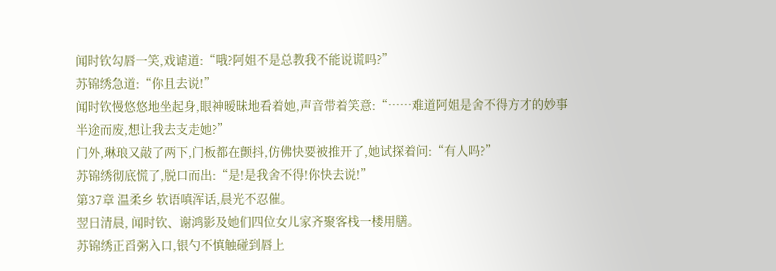闻时钦勾唇一笑,戏谑道:“哦?阿姐不是总教我不能说谎吗?”
苏锦绣急道:“你且去说!”
闻时钦慢悠悠地坐起身,眼神暧昧地看着她,声音带着笑意:“……难道阿姐是舍不得方才的妙事半途而废,想让我去支走她?”
门外,琳琅又敲了两下,门板都在颤抖,仿佛快要被推开了,她试探着问:“有人吗?”
苏锦绣彻底慌了,脱口而出:“是!是我舍不得!你快去说!”
第37章 温柔乡 软语嗔浑话,晨光不忍催。
翌日清晨, 闻时钦、谢鸿影及她们四位女儿家齐聚客栈一楼用膳。
苏锦绣正舀粥入口,银勺不慎触碰到唇上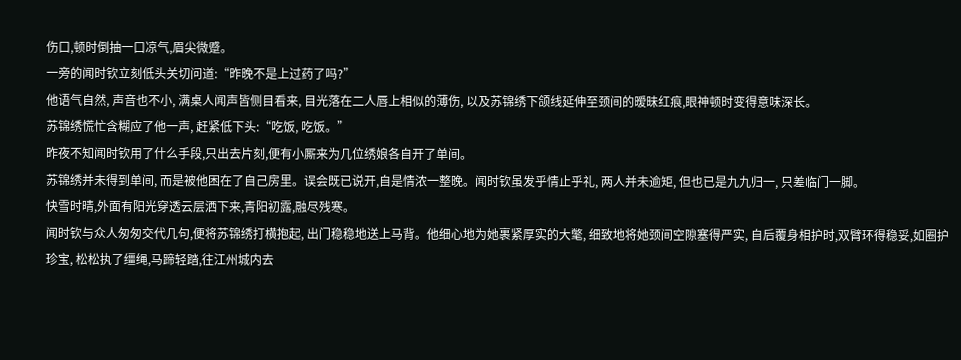伤口,顿时倒抽一口凉气,眉尖微蹙。
一旁的闻时钦立刻低头关切问道:“昨晚不是上过药了吗?”
他语气自然, 声音也不小, 满桌人闻声皆侧目看来, 目光落在二人唇上相似的薄伤, 以及苏锦绣下颌线延伸至颈间的暧昧红痕,眼神顿时变得意味深长。
苏锦绣慌忙含糊应了他一声, 赶紧低下头:“吃饭, 吃饭。”
昨夜不知闻时钦用了什么手段,只出去片刻,便有小厮来为几位绣娘各自开了单间。
苏锦绣并未得到单间, 而是被他困在了自己房里。误会既已说开,自是情浓一整晚。闻时钦虽发乎情止乎礼, 两人并未逾矩, 但也已是九九归一, 只差临门一脚。
快雪时晴,外面有阳光穿透云层洒下来,青阳初露,融尽残寒。
闻时钦与众人匆匆交代几句,便将苏锦绣打横抱起, 出门稳稳地送上马背。他细心地为她裹紧厚实的大氅, 细致地将她颈间空隙塞得严实, 自后覆身相护时,双臂环得稳妥,如圈护珍宝, 松松执了缰绳,马蹄轻踏,往江州城内去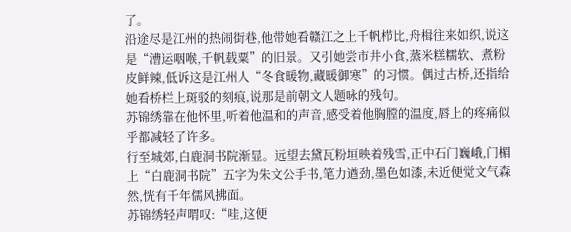了。
沿途尽是江州的热闹街巷,他带她看赣江之上千帆栉比,舟楫往来如织,说这是“漕运咽喉,千帆载粟”的旧景。又引她尝市井小食,蒸米糕糯软、煮粉皮鲜辣,低诉这是江州人“冬食暖物,藏暖御寒”的习惯。偶过古桥,还指给她看桥栏上斑驳的刻痕,说那是前朝文人题咏的残句。
苏锦绣靠在他怀里,听着他温和的声音,感受着他胸膛的温度,唇上的疼痛似乎都减轻了许多。
行至城郊,白鹿洞书院渐显。远望去黛瓦粉垣映着残雪,正中石门巍峨,门楣上“白鹿洞书院”五字为朱文公手书,笔力遒劲,墨色如漆,未近便觉文气森然,恍有千年儒风拂面。
苏锦绣轻声喟叹:“哇,这便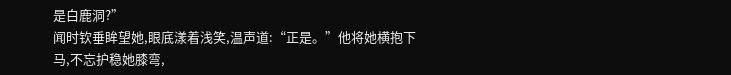是白鹿洞?”
闻时钦垂眸望她,眼底漾着浅笑,温声道:“正是。”他将她横抱下马,不忘护稳她膝弯,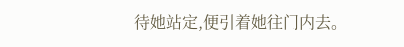待她站定,便引着她往门内去。